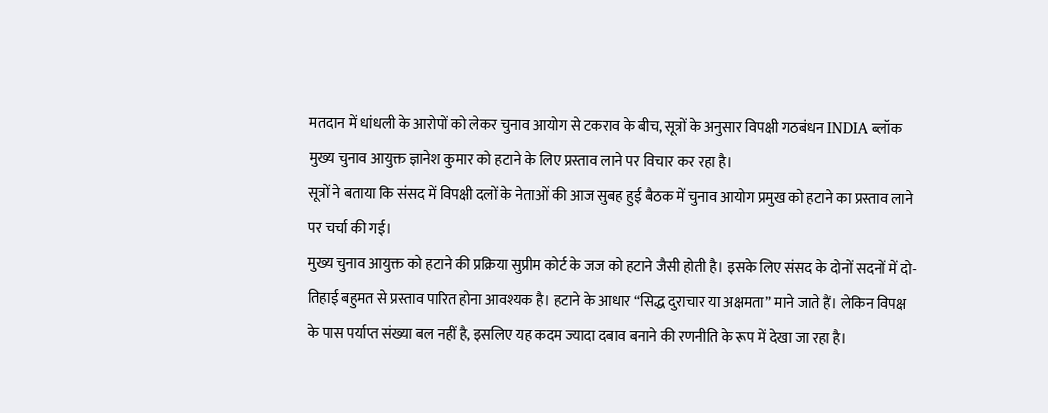मतदान में धांधली के आरोपों को लेकर चुनाव आयोग से टकराव के बीच, सूत्रों के अनुसार विपक्षी गठबंधन INDIA ब्लॉक मुख्य चुनाव आयुक्त ज्ञानेश कुमार को हटाने के लिए प्रस्ताव लाने पर विचार कर रहा है।
सूत्रों ने बताया कि संसद में विपक्षी दलों के नेताओं की आज सुबह हुई बैठक में चुनाव आयोग प्रमुख को हटाने का प्रस्ताव लाने पर चर्चा की गई।
मुख्य चुनाव आयुक्त को हटाने की प्रक्रिया सुप्रीम कोर्ट के जज को हटाने जैसी होती है। इसके लिए संसद के दोनों सदनों में दो-तिहाई बहुमत से प्रस्ताव पारित होना आवश्यक है। हटाने के आधार “सिद्ध दुराचार या अक्षमता” माने जाते हैं। लेकिन विपक्ष के पास पर्याप्त संख्या बल नहीं है, इसलिए यह कदम ज्यादा दबाव बनाने की रणनीति के रूप में देखा जा रहा है।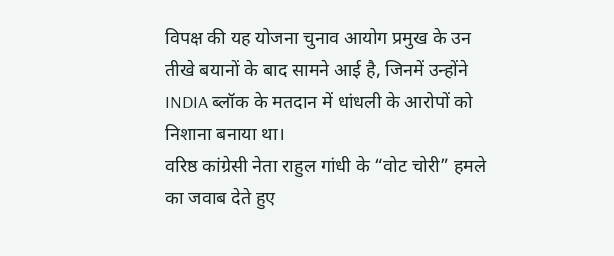विपक्ष की यह योजना चुनाव आयोग प्रमुख के उन तीखे बयानों के बाद सामने आई है, जिनमें उन्होंने INDIA ब्लॉक के मतदान में धांधली के आरोपों को निशाना बनाया था।
वरिष्ठ कांग्रेसी नेता राहुल गांधी के “वोट चोरी” हमले का जवाब देते हुए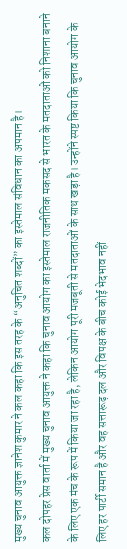मुख्य चुनाव आयुक्त ज्ञानेश कुमार ने कल कहा कि इस तरह के “अनुचित शब्दों” का इस्तेमाल संविधान का अपमान है।
कल दोपहर प्रेस वार्ता में मुख्य चुनाव आयुक्त ने कहा कि चुनाव आयोग का इस्तेमाल राजनीतिक मकसद से भारत के मतदाताओं को निशाना बनाने के लिए एक मंच के रूप में किया जा रहा है, लेकिन आयोग पूरी मजबूती से मतदाताओं के साथ खड़ा है। उन्होंने स्पष्ट किया कि चुनाव आयोग के लिए हर पार्टी समान है और वह सत्तारूढ़ दल और विपक्ष के बीच कोई भेदभाव नहीं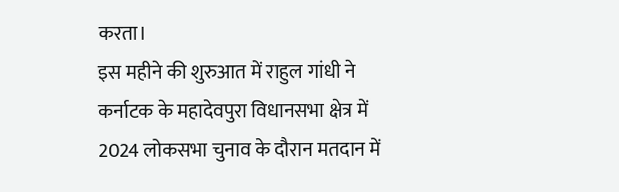करता।
इस महीने की शुरुआत में राहुल गांधी ने कर्नाटक के महादेवपुरा विधानसभा क्षेत्र में 2024 लोकसभा चुनाव के दौरान मतदान में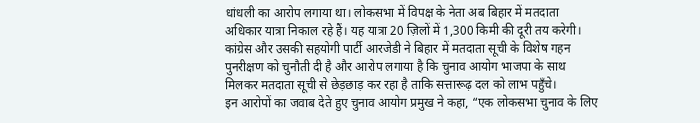धांधली का आरोप लगाया था। लोकसभा में विपक्ष के नेता अब बिहार में मतदाता अधिकार यात्रा निकाल रहे हैं। यह यात्रा 20 ज़िलों में 1,300 किमी की दूरी तय करेगी। कांग्रेस और उसकी सहयोगी पार्टी आरजेडी ने बिहार में मतदाता सूची के विशेष गहन पुनरीक्षण को चुनौती दी है और आरोप लगाया है कि चुनाव आयोग भाजपा के साथ मिलकर मतदाता सूची से छेड़छाड़ कर रहा है ताकि सत्तारूढ़ दल को लाभ पहुँचे।
इन आरोपों का जवाब देते हुए चुनाव आयोग प्रमुख ने कहा, “एक लोकसभा चुनाव के लिए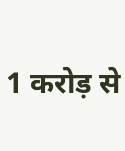1 करोड़ से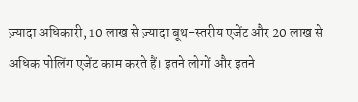ज़्यादा अधिकारी, 10 लाख से ज़्यादा बूथ-स्तरीय एजेंट और 20 लाख से अधिक पोलिंग एजेंट काम करते हैं। इतने लोगों और इतने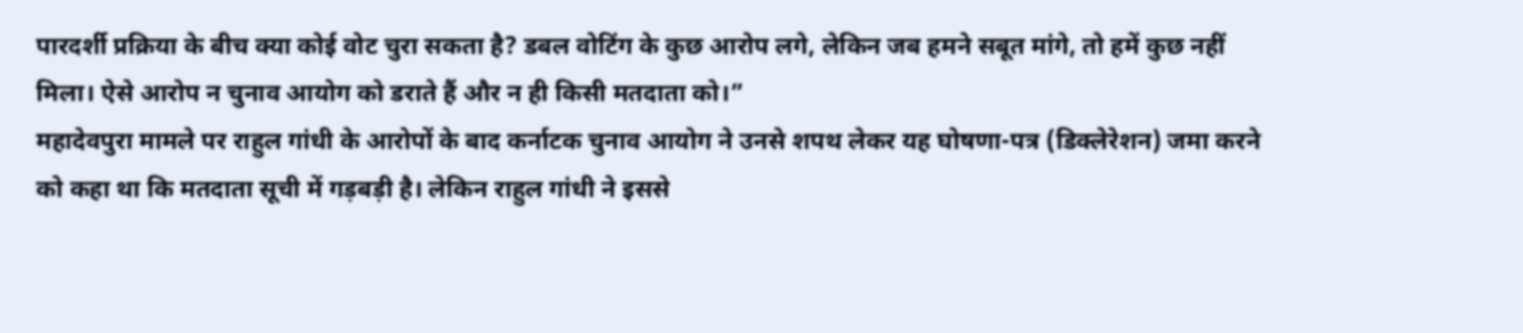पारदर्शी प्रक्रिया के बीच क्या कोई वोट चुरा सकता है? डबल वोटिंग के कुछ आरोप लगे, लेकिन जब हमने सबूत मांगे, तो हमें कुछ नहीं मिला। ऐसे आरोप न चुनाव आयोग को डराते हैं और न ही किसी मतदाता को।”
महादेवपुरा मामले पर राहुल गांधी के आरोपों के बाद कर्नाटक चुनाव आयोग ने उनसे शपथ लेकर यह घोषणा-पत्र (डिक्लेरेशन) जमा करने को कहा था कि मतदाता सूची में गड़बड़ी है। लेकिन राहुल गांधी ने इससे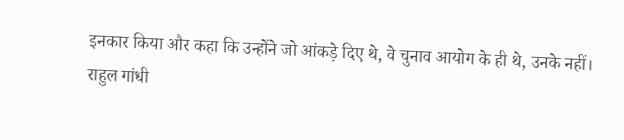इनकार किया और कहा कि उन्होंने जो आंकड़े दिए थे, वे चुनाव आयोग के ही थे, उनके नहीं।
राहुल गांधी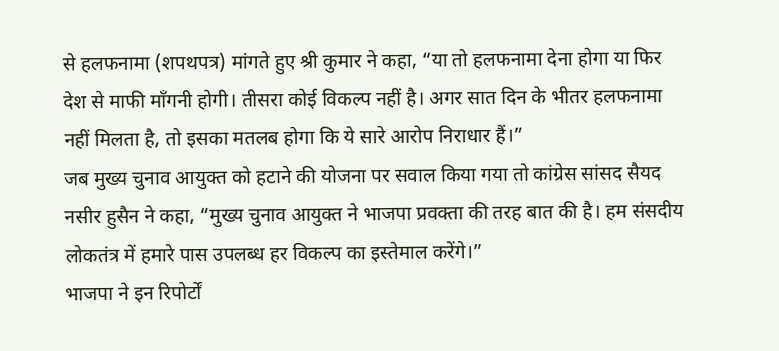से हलफनामा (शपथपत्र) मांगते हुए श्री कुमार ने कहा, “या तो हलफनामा देना होगा या फिर देश से माफी माँगनी होगी। तीसरा कोई विकल्प नहीं है। अगर सात दिन के भीतर हलफनामा नहीं मिलता है, तो इसका मतलब होगा कि ये सारे आरोप निराधार हैं।”
जब मुख्य चुनाव आयुक्त को हटाने की योजना पर सवाल किया गया तो कांग्रेस सांसद सैयद नसीर हुसैन ने कहा, “मुख्य चुनाव आयुक्त ने भाजपा प्रवक्ता की तरह बात की है। हम संसदीय लोकतंत्र में हमारे पास उपलब्ध हर विकल्प का इस्तेमाल करेंगे।”
भाजपा ने इन रिपोर्टों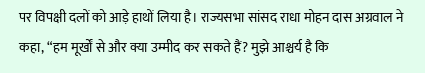पर विपक्षी दलों को आड़े हाथों लिया है। राज्यसभा सांसद राधा मोहन दास अग्रवाल ने कहा, “हम मूर्खों से और क्या उम्मीद कर सकते हैं? मुझे आश्चर्य है कि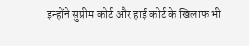इन्होंने सुप्रीम कोर्ट और हाई कोर्ट के खिलाफ भी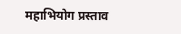महाभियोग प्रस्ताव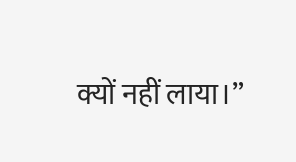क्यों नहीं लाया।”